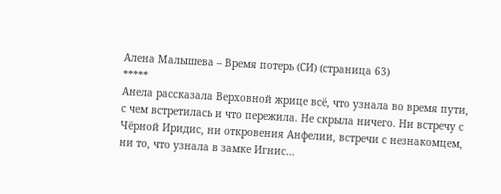Алена Малышева – Время потерь (СИ) (страница 63)
*****
Анела рассказала Верховной жрице всё, что узнала во время пути, с чем встретилась и что пережила. Не скрыла ничего. Ни встречу с Чёрной Иридис, ни откровения Анфелии, встречи с незнакомцем, ни то, что узнала в замке Игнис…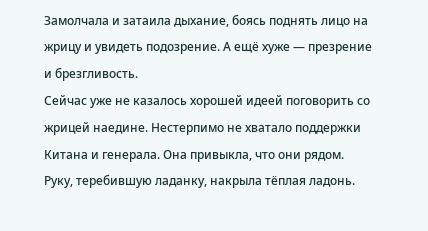Замолчала и затаила дыхание, боясь поднять лицо на жрицу и увидеть подозрение. А ещё хуже — презрение и брезгливость.
Сейчас уже не казалось хорошей идеей поговорить со жрицей наедине. Нестерпимо не хватало поддержки Китана и генерала. Она привыкла, что они рядом.
Руку, теребившую ладанку, накрыла тёплая ладонь.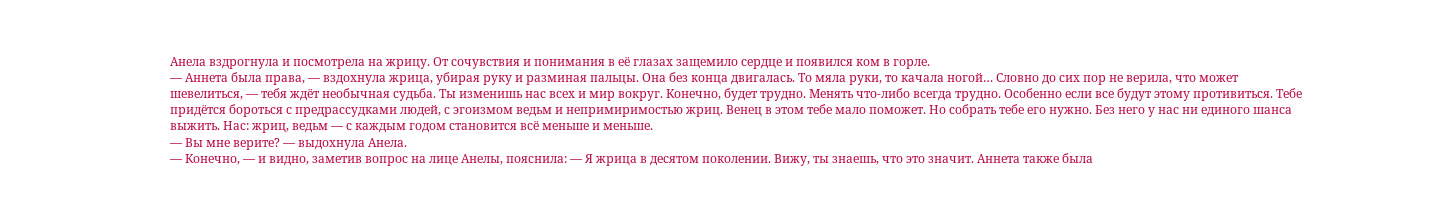Анела вздрогнула и посмотрела на жрицу. От сочувствия и понимания в её глазах защемило сердце и появился ком в горле.
— Аннета была права, — вздохнула жрица, убирая руку и разминая пальцы. Она без конца двигалась. То мяла руки, то качала ногой… Словно до сих пор не верила, что может шевелиться, — тебя ждёт необычная судьба. Ты изменишь нас всех и мир вокруг. Конечно, будет трудно. Менять что-либо всегда трудно. Особенно если все будут этому противиться. Тебе придётся бороться с предрассудками людей, с эгоизмом ведьм и непримиримостью жриц. Венец в этом тебе мало поможет. Но собрать тебе его нужно. Без него у нас ни единого шанса выжить. Нас: жриц, ведьм — с каждым годом становится всё меньше и меньше.
— Вы мне верите? — выдохнула Анела.
— Конечно, — и видно, заметив вопрос на лице Анелы, пояснила: — Я жрица в десятом поколении. Вижу, ты знаешь, что это значит. Аннета также была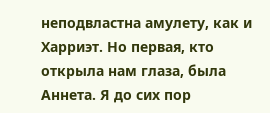неподвластна амулету, как и Харриэт. Но первая, кто открыла нам глаза, была Аннета. Я до сих пор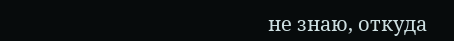не знаю, откуда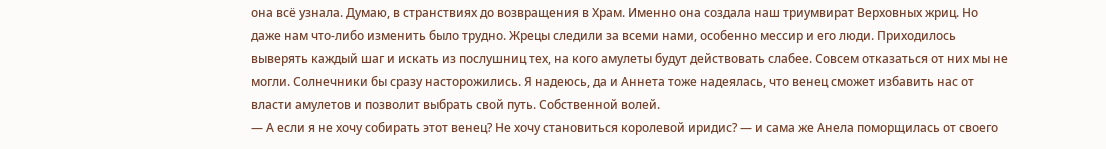она всё узнала. Думаю, в странствиях до возвращения в Храм. Именно она создала наш триумвират Верховных жриц. Но даже нам что-либо изменить было трудно. Жрецы следили за всеми нами, особенно мессир и его люди. Приходилось выверять каждый шаг и искать из послушниц тех, на кого амулеты будут действовать слабее. Совсем отказаться от них мы не могли. Солнечники бы сразу насторожились. Я надеюсь, да и Аннета тоже надеялась, что венец сможет избавить нас от власти амулетов и позволит выбрать свой путь. Собственной волей.
— А если я не хочу собирать этот венец? Не хочу становиться королевой иридис? — и сама же Анела поморщилась от своего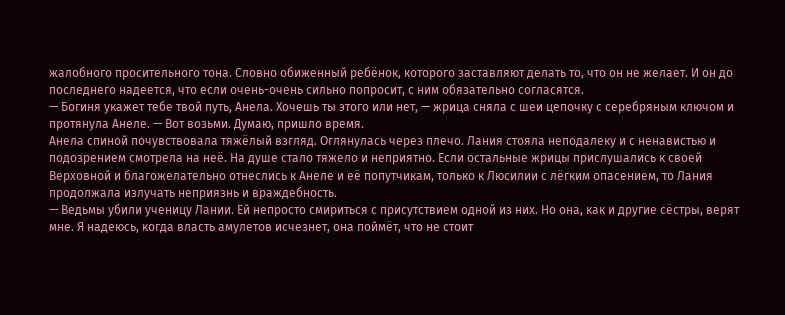жалобного просительного тона. Словно обиженный ребёнок, которого заставляют делать то, что он не желает. И он до последнего надеется, что если очень-очень сильно попросит, с ним обязательно согласятся.
— Богиня укажет тебе твой путь, Анела. Хочешь ты этого или нет, — жрица сняла с шеи цепочку с серебряным ключом и протянула Анеле. — Вот возьми. Думаю, пришло время.
Анела спиной почувствовала тяжёлый взгляд. Оглянулась через плечо. Лания стояла неподалеку и с ненавистью и подозрением смотрела на неё. На душе стало тяжело и неприятно. Если остальные жрицы прислушались к своей Верховной и благожелательно отнеслись к Анеле и её попутчикам, только к Люсилии с лёгким опасением, то Лания продолжала излучать неприязнь и враждебность.
— Ведьмы убили ученицу Лании. Ей непросто смириться с присутствием одной из них. Но она, как и другие сёстры, верят мне. Я надеюсь, когда власть амулетов исчезнет, она поймёт, что не стоит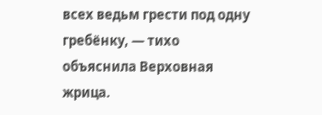всех ведьм грести под одну гребёнку, — тихо объяснила Верховная жрица.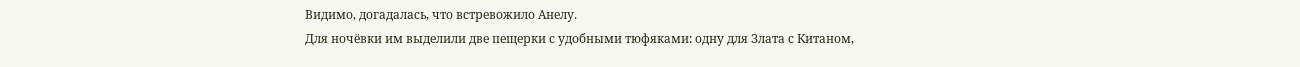Видимо, догадалась, что встревожило Анелу.
Для ночёвки им выделили две пещерки с удобными тюфяками: одну для Злата с Китаном,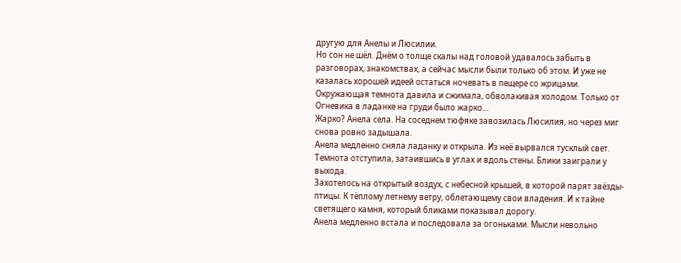другую для Анелы и Люсилии.
Но сон не шёл. Днём о толще скалы над головой удавалось забыть в разговорах, знакомствах, а сейчас мысли были только об этом. И уже не казалась хорошей идеей остаться ночевать в пещере со жрицами.
Окружающая темнота давила и сжимала, обволакивая холодом. Только от Огневика в ладанке на груди было жарко…
Жарко? Анела села. На соседнем тюфяке завозилась Люсилия, но через миг снова ровно задышала.
Анела медленно сняла ладанку и открыла. Из неё вырвался тусклый свет. Темнота отступила, затаившись в углах и вдоль стены. Блики заиграли у выхода.
Захотелось на открытый воздух, с небесной крышей, в которой парят звёзды-птицы. К тёплому летнему ветру, облетающему свои владения. И к тайне светящего камня, который бликами показывал дорогу.
Анела медленно встала и последовала за огоньками. Мысли невольно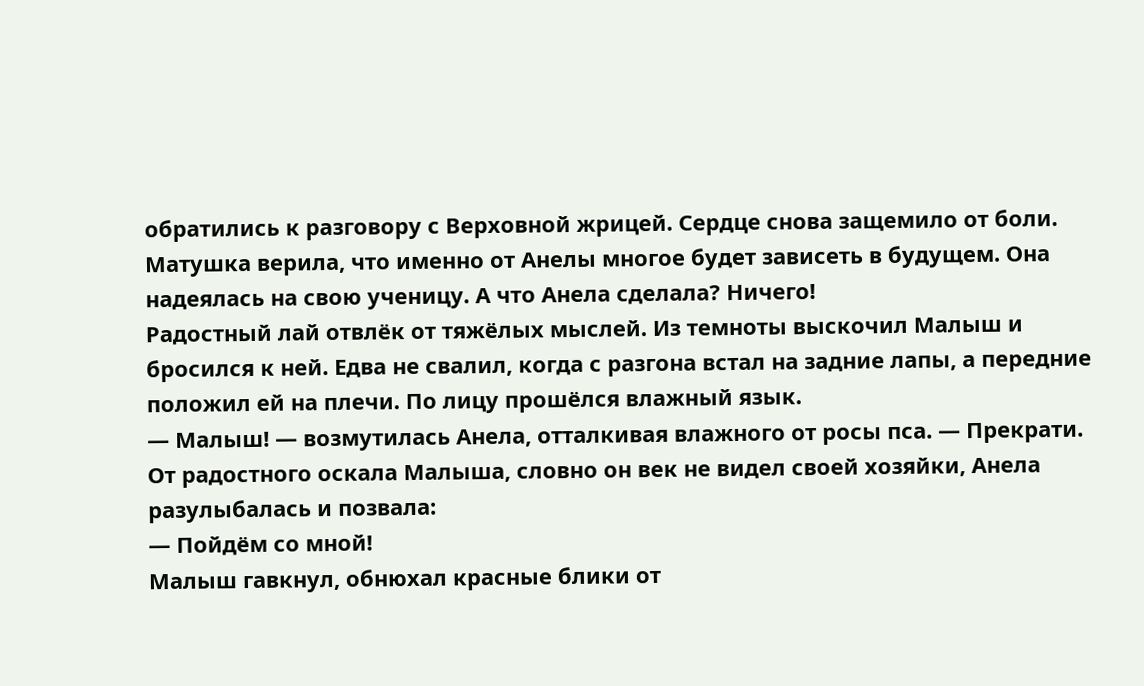обратились к разговору с Верховной жрицей. Сердце снова защемило от боли. Матушка верила, что именно от Анелы многое будет зависеть в будущем. Она надеялась на свою ученицу. А что Анела сделала? Ничего!
Радостный лай отвлёк от тяжёлых мыслей. Из темноты выскочил Малыш и бросился к ней. Едва не свалил, когда с разгона встал на задние лапы, а передние положил ей на плечи. По лицу прошёлся влажный язык.
— Малыш! — возмутилась Анела, отталкивая влажного от росы пса. — Прекрати.
От радостного оскала Малыша, словно он век не видел своей хозяйки, Анела разулыбалась и позвала:
— Пойдём со мной!
Малыш гавкнул, обнюхал красные блики от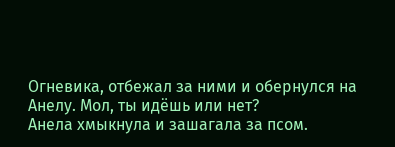Огневика, отбежал за ними и обернулся на Анелу. Мол, ты идёшь или нет?
Анела хмыкнула и зашагала за псом.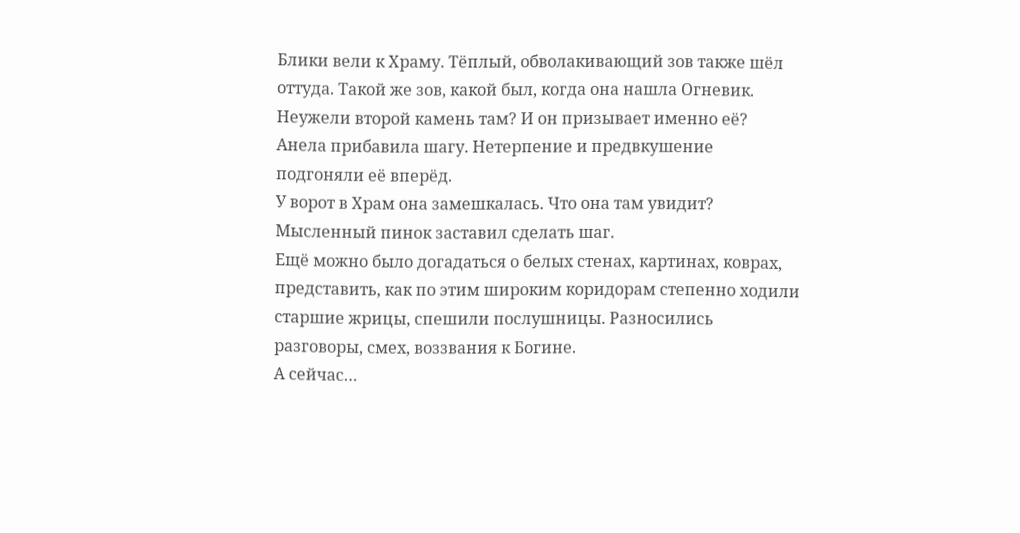Блики вели к Храму. Тёплый, обволакивающий зов также шёл оттуда. Такой же зов, какой был, когда она нашла Огневик. Неужели второй камень там? И он призывает именно её?
Анела прибавила шагу. Нетерпение и предвкушение подгоняли её вперёд.
У ворот в Храм она замешкалась. Что она там увидит? Мысленный пинок заставил сделать шаг.
Ещё можно было догадаться о белых стенах, картинах, коврах, представить, как по этим широким коридорам степенно ходили старшие жрицы, спешили послушницы. Разносились разговоры, смех, воззвания к Богине.
А сейчас…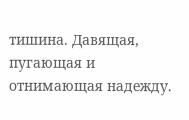тишина. Давящая, пугающая и отнимающая надежду.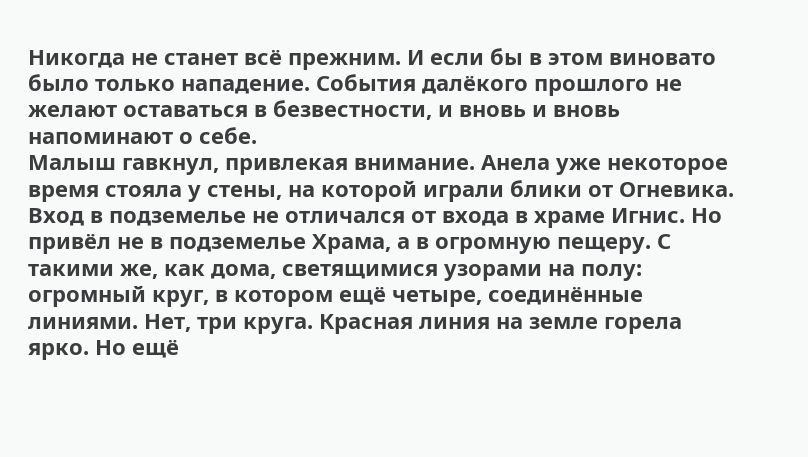Никогда не станет всё прежним. И если бы в этом виновато было только нападение. События далёкого прошлого не желают оставаться в безвестности, и вновь и вновь напоминают о себе.
Малыш гавкнул, привлекая внимание. Анела уже некоторое время стояла у стены, на которой играли блики от Огневика. Вход в подземелье не отличался от входа в храме Игнис. Но привёл не в подземелье Храма, а в огромную пещеру. С такими же, как дома, светящимися узорами на полу: огромный круг, в котором ещё четыре, соединённые линиями. Нет, три круга. Красная линия на земле горела ярко. Но ещё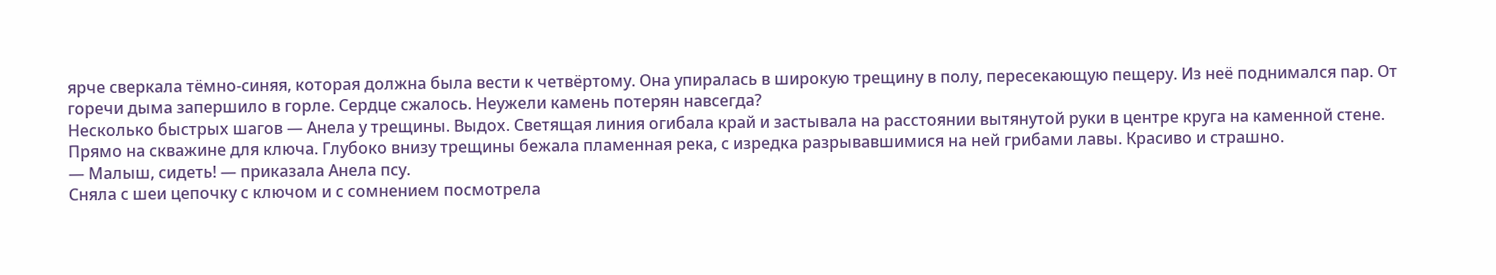ярче сверкала тёмно-синяя, которая должна была вести к четвёртому. Она упиралась в широкую трещину в полу, пересекающую пещеру. Из неё поднимался пар. От горечи дыма запершило в горле. Сердце сжалось. Неужели камень потерян навсегда?
Несколько быстрых шагов — Анела у трещины. Выдох. Светящая линия огибала край и застывала на расстоянии вытянутой руки в центре круга на каменной стене. Прямо на скважине для ключа. Глубоко внизу трещины бежала пламенная река, с изредка разрывавшимися на ней грибами лавы. Красиво и страшно.
— Малыш, сидеть! — приказала Анела псу.
Сняла с шеи цепочку с ключом и с сомнением посмотрела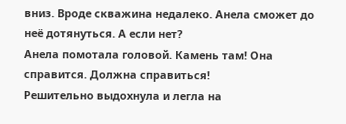вниз. Вроде скважина недалеко. Анела сможет до неё дотянуться. А если нет?
Анела помотала головой. Камень там! Она справится. Должна справиться!
Решительно выдохнула и легла на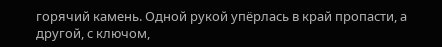горячий камень. Одной рукой упёрлась в край пропасти, а другой, с ключом,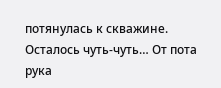потянулась к скважине. Осталось чуть-чуть… От пота рука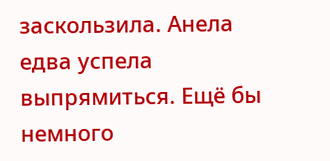заскользила. Анела едва успела выпрямиться. Ещё бы немного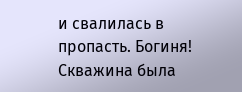и свалилась в пропасть. Богиня! Скважина была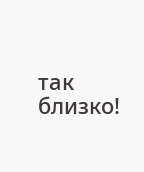так близко!